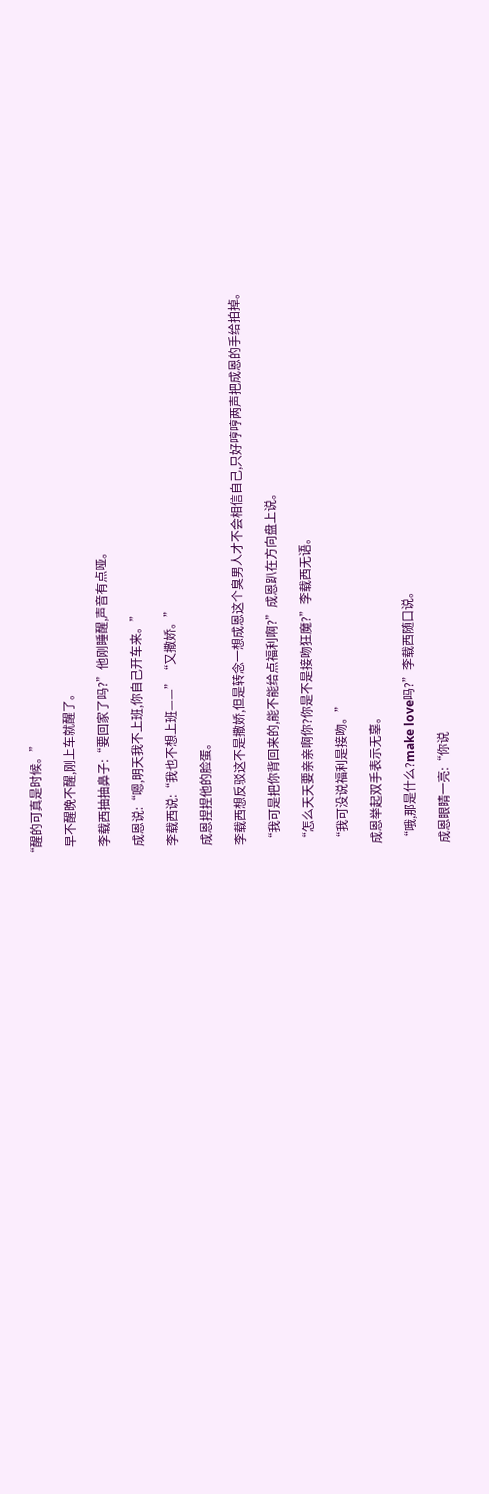“醒的可真是时候。”

    早不醒晚不醒,刚上车就醒了。

    李载西抽抽鼻子:“要回家了吗?”他刚睡醒,声音有点哑。

    成恩说:“嗯,明天我不上班,你自己开车来。”

    李载西说:“我也不想上班——”“又撒娇。”

    成恩捏捏他的脸蛋。

    李载西想反驳这不是撒娇,但是转念一想成恩这个臭男人才不会相信自己,只好哼哼两声把成恩的手给拍掉。

    “我可是把你背回来的,能不能给点福利啊?”成恩趴在方向盘上说。

    “怎么天天要亲亲啊你?你是不是接吻狂魔?”李载西无语。

    “我可没说福利是接吻。”

    成恩举起双手表示无辜。

    “哦,那是什么?make love吗?”李载西随口说。

    成恩眼睛一亮:“你说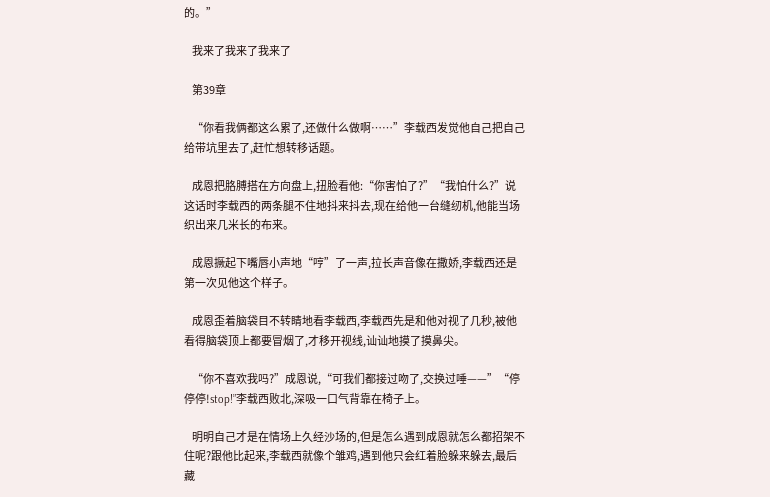的。”

    我来了我来了我来了

    第39章

    “你看我俩都这么累了,还做什么做啊……”李载西发觉他自己把自己给带坑里去了,赶忙想转移话题。

    成恩把胳膊搭在方向盘上,扭脸看他:“你害怕了?”“我怕什么?”说这话时李载西的两条腿不住地抖来抖去,现在给他一台缝纫机,他能当场织出来几米长的布来。

    成恩撅起下嘴唇小声地“哼”了一声,拉长声音像在撒娇,李载西还是第一次见他这个样子。

    成恩歪着脑袋目不转睛地看李载西,李载西先是和他对视了几秒,被他看得脑袋顶上都要冒烟了,才移开视线,讪讪地摸了摸鼻尖。

    “你不喜欢我吗?”成恩说,“可我们都接过吻了,交换过唾——”“停停停!stop!”李载西败北,深吸一口气背靠在椅子上。

    明明自己才是在情场上久经沙场的,但是怎么遇到成恩就怎么都招架不住呢?跟他比起来,李载西就像个雏鸡,遇到他只会红着脸躲来躲去,最后藏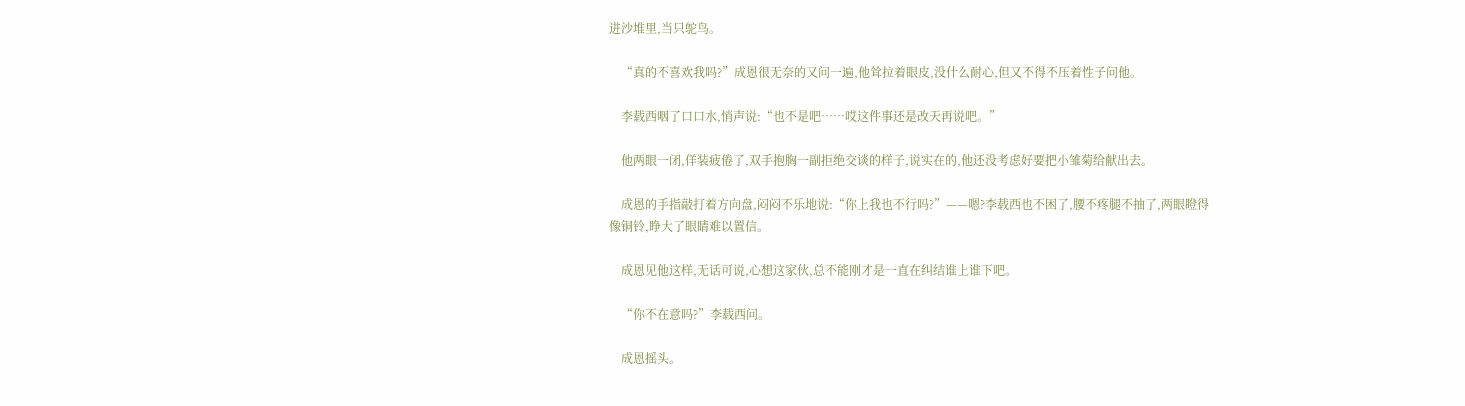进沙堆里,当只鸵鸟。

    “真的不喜欢我吗?”成恩很无奈的又问一遍,他耸拉着眼皮,没什么耐心,但又不得不压着性子问他。

    李载西咽了口口水,悄声说:“也不是吧……哎这件事还是改天再说吧。”

    他两眼一闭,佯装疲倦了,双手抱胸一副拒绝交谈的样子,说实在的,他还没考虑好要把小雏菊给献出去。

    成恩的手指敲打着方向盘,闷闷不乐地说:“你上我也不行吗?”——嗯?李载西也不困了,腰不疼腿不抽了,两眼瞪得像铜铃,睁大了眼睛难以置信。

    成恩见他这样,无话可说,心想这家伙,总不能刚才是一直在纠结谁上谁下吧。

    “你不在意吗?”李载西问。

    成恩摇头。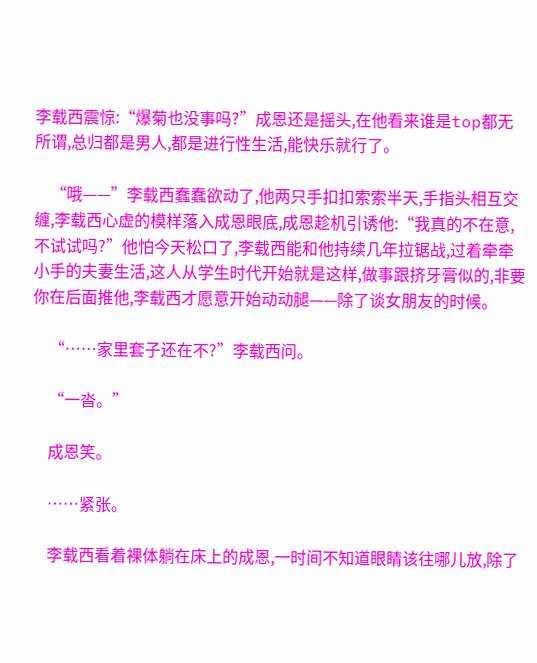李载西震惊:“爆菊也没事吗?”成恩还是摇头,在他看来谁是top都无所谓,总归都是男人,都是进行性生活,能快乐就行了。

    “哦——”李载西蠢蠢欲动了,他两只手扣扣索索半天,手指头相互交缠,李载西心虚的模样落入成恩眼底,成恩趁机引诱他:“我真的不在意,不试试吗?”他怕今天松口了,李载西能和他持续几年拉锯战,过着牵牵小手的夫妻生活,这人从学生时代开始就是这样,做事跟挤牙膏似的,非要你在后面推他,李载西才愿意开始动动腿——除了谈女朋友的时候。

    “……家里套子还在不?”李载西问。

    “一沓。”

    成恩笑。

    ……紧张。

    李载西看着裸体躺在床上的成恩,一时间不知道眼睛该往哪儿放,除了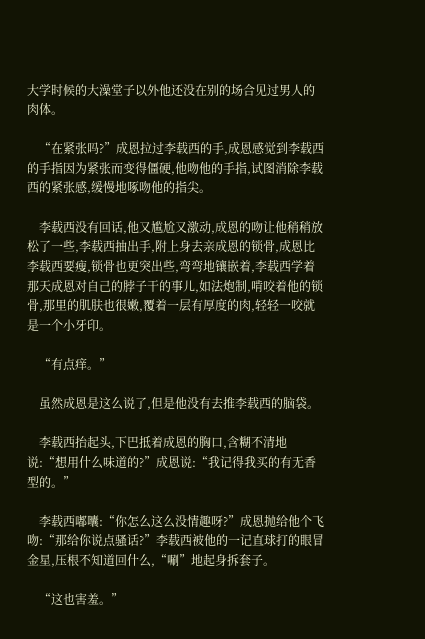大学时候的大澡堂子以外他还没在别的场合见过男人的肉体。

    “在紧张吗?”成恩拉过李载西的手,成恩感觉到李载西的手指因为紧张而变得僵硬,他吻他的手指,试图消除李载西的紧张感,缓慢地啄吻他的指尖。

    李载西没有回话,他又尴尬又激动,成恩的吻让他稍稍放松了一些,李载西抽出手,附上身去亲成恩的锁骨,成恩比李载西要瘦,锁骨也更突出些,弯弯地镶嵌着,李载西学着那天成恩对自己的脖子干的事儿,如法炮制,啃咬着他的锁骨,那里的肌肤也很嫩,覆着一层有厚度的肉,轻轻一咬就是一个小牙印。

    “有点痒。”

    虽然成恩是这么说了,但是他没有去推李载西的脑袋。

    李载西抬起头,下巴抵着成恩的胸口,含糊不清地说:“想用什么味道的?”成恩说:“我记得我买的有无香型的。”

    李载西嘟囔:“你怎么这么没情趣呀?”成恩抛给他个飞吻:“那给你说点骚话?”李载西被他的一记直球打的眼冒金星,压根不知道回什么,“唰”地起身拆套子。

    “这也害羞。”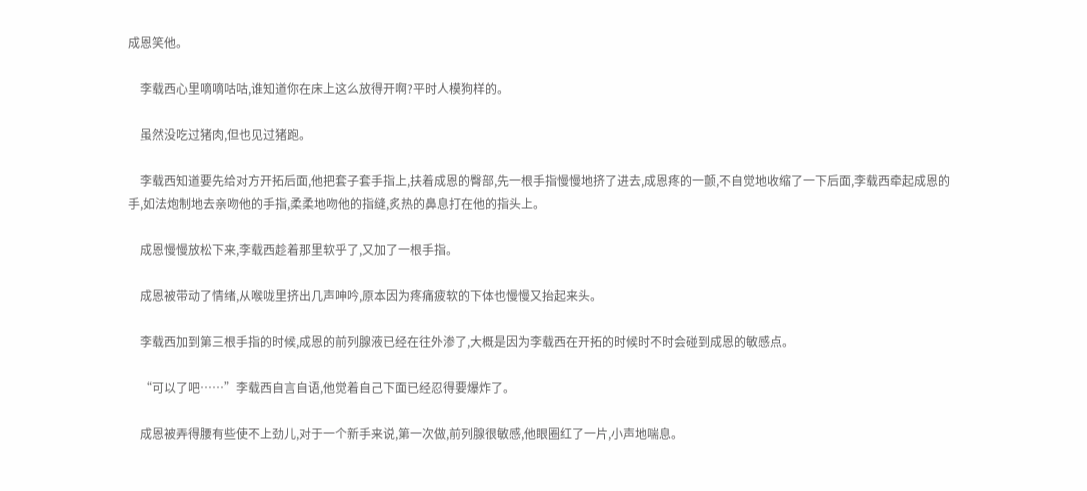成恩笑他。

    李载西心里嘀嘀咕咕,谁知道你在床上这么放得开啊?平时人模狗样的。

    虽然没吃过猪肉,但也见过猪跑。

    李载西知道要先给对方开拓后面,他把套子套手指上,扶着成恩的臀部,先一根手指慢慢地挤了进去,成恩疼的一颤,不自觉地收缩了一下后面,李载西牵起成恩的手,如法炮制地去亲吻他的手指,柔柔地吻他的指缝,炙热的鼻息打在他的指头上。

    成恩慢慢放松下来,李载西趁着那里软乎了,又加了一根手指。

    成恩被带动了情绪,从喉咙里挤出几声呻吟,原本因为疼痛疲软的下体也慢慢又抬起来头。

    李载西加到第三根手指的时候,成恩的前列腺液已经在往外渗了,大概是因为李载西在开拓的时候时不时会碰到成恩的敏感点。

    “可以了吧……”李载西自言自语,他觉着自己下面已经忍得要爆炸了。

    成恩被弄得腰有些使不上劲儿,对于一个新手来说,第一次做,前列腺很敏感,他眼圈红了一片,小声地喘息。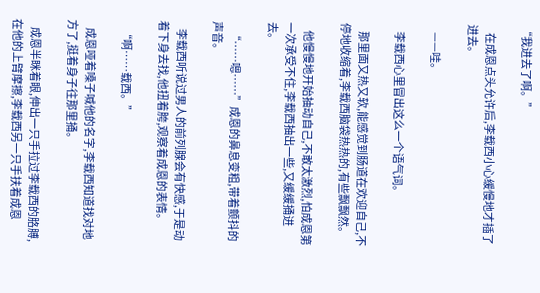“我进去了啊。”

    在成恩点头允许后,李载西小心缓慢地才插了进去。

    ——哇。

    李载西心里冒出这么一个语气词。

    那里面又热又软,能感觉到肠道在欢迎自己,不停地收缩着,李载西脑袋热热的,有些飘飘然。

    他慢慢地开始抽动自己,不敢太激烈,怕成恩第一次承受不住,李载西抽出一些,又缓缓捅进去。

    “……嗯……”成恩的鼻息变粗,带着颤抖的声音。

    李载西听说过男人的前列腺会有快感,于是动着下身去找,他扭着胯,观察着成恩的表情。

    “啊……载西。”

    成恩哑着嗓子喊他的名字,李载西知道找对地方了,挺着身子往那里捅。

    成恩半眯着眼,伸出一只手拉过李载西的胳膊,在他的上臂摩擦,李载西另一只手扶着成恩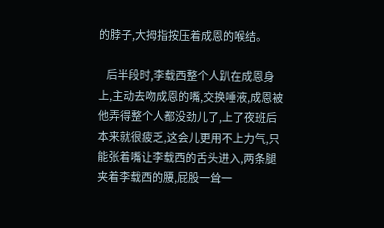的脖子,大拇指按压着成恩的喉结。

    后半段时,李载西整个人趴在成恩身上,主动去吻成恩的嘴,交换唾液,成恩被他弄得整个人都没劲儿了,上了夜班后本来就很疲乏,这会儿更用不上力气,只能张着嘴让李载西的舌头进入,两条腿夹着李载西的腰,屁股一耸一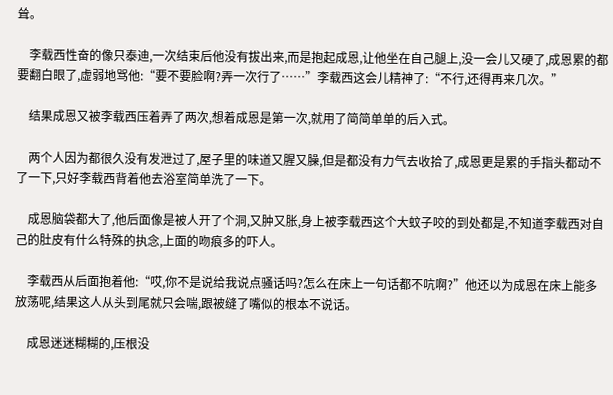耸。

    李载西性奋的像只泰迪,一次结束后他没有拔出来,而是抱起成恩,让他坐在自己腿上,没一会儿又硬了,成恩累的都要翻白眼了,虚弱地骂他:“要不要脸啊?弄一次行了……”李载西这会儿精神了:“不行,还得再来几次。”

    结果成恩又被李载西压着弄了两次,想着成恩是第一次,就用了简简单单的后入式。

    两个人因为都很久没有发泄过了,屋子里的味道又腥又臊,但是都没有力气去收拾了,成恩更是累的手指头都动不了一下,只好李载西背着他去浴室简单洗了一下。

    成恩脑袋都大了,他后面像是被人开了个洞,又肿又胀,身上被李载西这个大蚊子咬的到处都是,不知道李载西对自己的肚皮有什么特殊的执念,上面的吻痕多的吓人。

    李载西从后面抱着他:“哎,你不是说给我说点骚话吗?怎么在床上一句话都不吭啊?”他还以为成恩在床上能多放荡呢,结果这人从头到尾就只会喘,跟被缝了嘴似的根本不说话。

    成恩迷迷糊糊的,压根没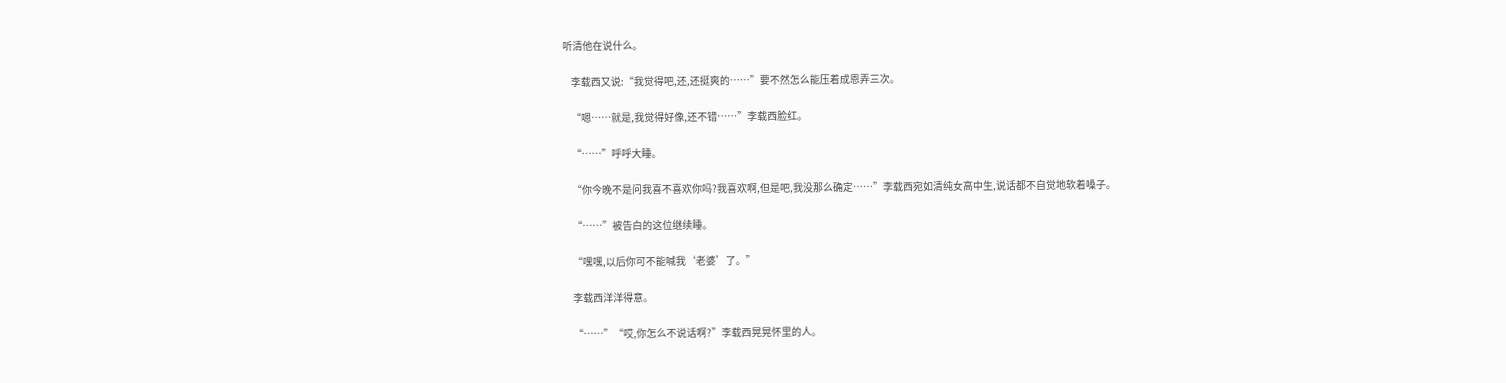听清他在说什么。

    李载西又说:“我觉得吧,还,还挺爽的……”要不然怎么能压着成恩弄三次。

    “嗯……就是,我觉得好像,还不错……”李载西脸红。

    “……”呼呼大睡。

    “你今晚不是问我喜不喜欢你吗?我喜欢啊,但是吧,我没那么确定……”李载西宛如清纯女高中生,说话都不自觉地软着嗓子。

    “……”被告白的这位继续睡。

    “嘿嘿,以后你可不能喊我‘老婆’了。”

    李载西洋洋得意。

    “……”“哎,你怎么不说话啊?”李载西晃晃怀里的人。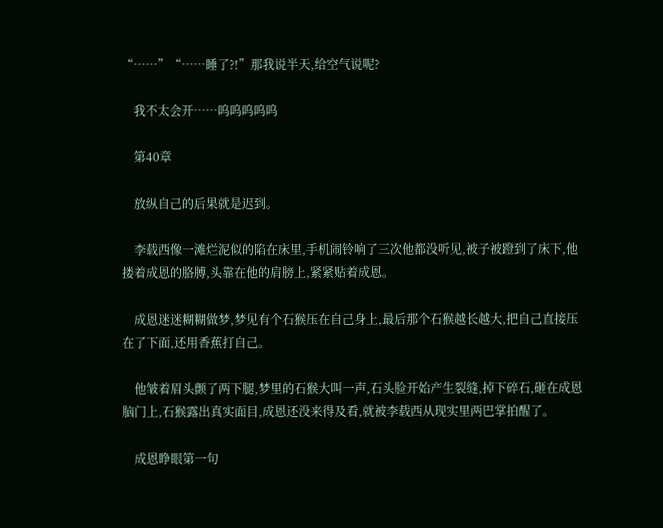“……”“……睡了?!”那我说半天,给空气说呢?

    我不太会开……呜呜呜呜呜

    第40章

    放纵自己的后果就是迟到。

    李载西像一滩烂泥似的陷在床里,手机闹铃响了三次他都没听见,被子被蹬到了床下,他搂着成恩的胳膊,头靠在他的肩膀上,紧紧贴着成恩。

    成恩迷迷糊糊做梦,梦见有个石猴压在自己身上,最后那个石猴越长越大,把自己直接压在了下面,还用香蕉打自己。

    他皱着眉头颤了两下腿,梦里的石猴大叫一声,石头脸开始产生裂缝,掉下碎石,砸在成恩脑门上,石猴露出真实面目,成恩还没来得及看,就被李载西从现实里两巴掌拍醒了。

    成恩睁眼第一句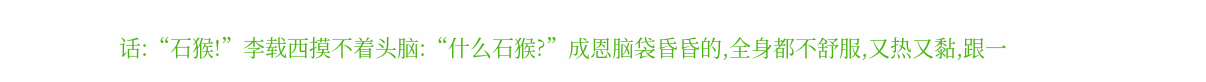话:“石猴!”李载西摸不着头脑:“什么石猴?”成恩脑袋昏昏的,全身都不舒服,又热又黏,跟一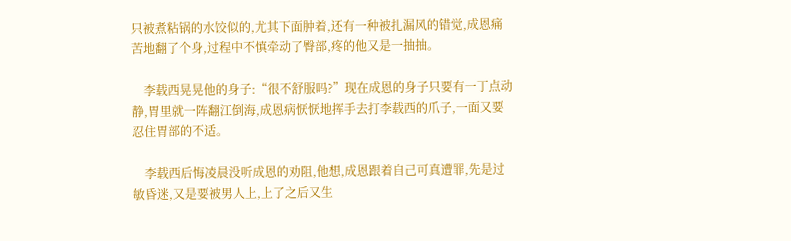只被煮粘锅的水饺似的,尤其下面肿着,还有一种被扎漏风的错觉,成恩痛苦地翻了个身,过程中不慎牵动了臀部,疼的他又是一抽抽。

    李载西晃晃他的身子:“很不舒服吗?”现在成恩的身子只要有一丁点动静,胃里就一阵翻江倒海,成恩病恹恹地挥手去打李载西的爪子,一面又要忍住胃部的不适。

    李载西后悔凌晨没听成恩的劝阻,他想,成恩跟着自己可真遭罪,先是过敏昏迷,又是要被男人上,上了之后又生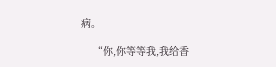病。

    “你,你等等我,我给香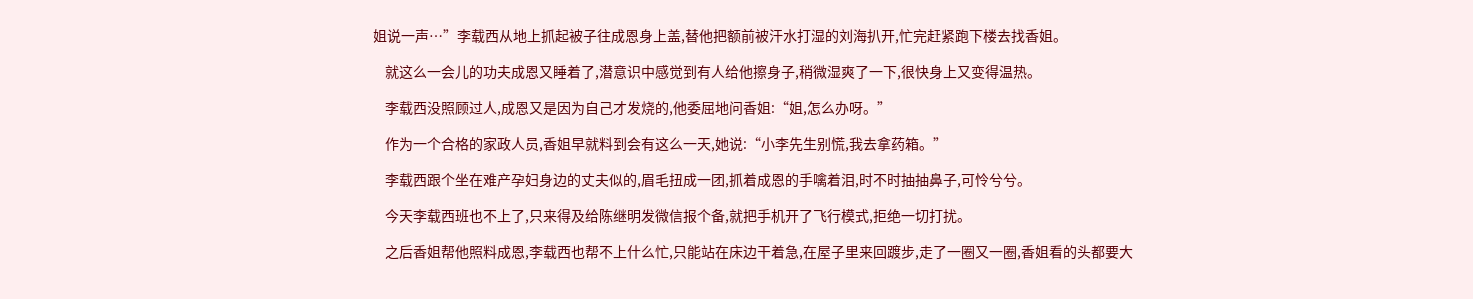姐说一声…”李载西从地上抓起被子往成恩身上盖,替他把额前被汗水打湿的刘海扒开,忙完赶紧跑下楼去找香姐。

    就这么一会儿的功夫成恩又睡着了,潜意识中感觉到有人给他擦身子,稍微湿爽了一下,很快身上又变得温热。

    李载西没照顾过人,成恩又是因为自己才发烧的,他委屈地问香姐:“姐,怎么办呀。”

    作为一个合格的家政人员,香姐早就料到会有这么一天,她说:“小李先生别慌,我去拿药箱。”

    李载西跟个坐在难产孕妇身边的丈夫似的,眉毛扭成一团,抓着成恩的手噙着泪,时不时抽抽鼻子,可怜兮兮。

    今天李载西班也不上了,只来得及给陈继明发微信报个备,就把手机开了飞行模式,拒绝一切打扰。

    之后香姐帮他照料成恩,李载西也帮不上什么忙,只能站在床边干着急,在屋子里来回踱步,走了一圈又一圈,香姐看的头都要大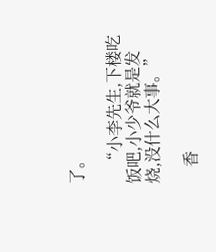了。

    “小李先生,下楼吃饭吧,小少爷就是发烧,没什么大事。”

    香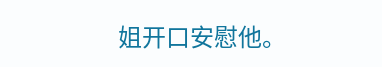姐开口安慰他。